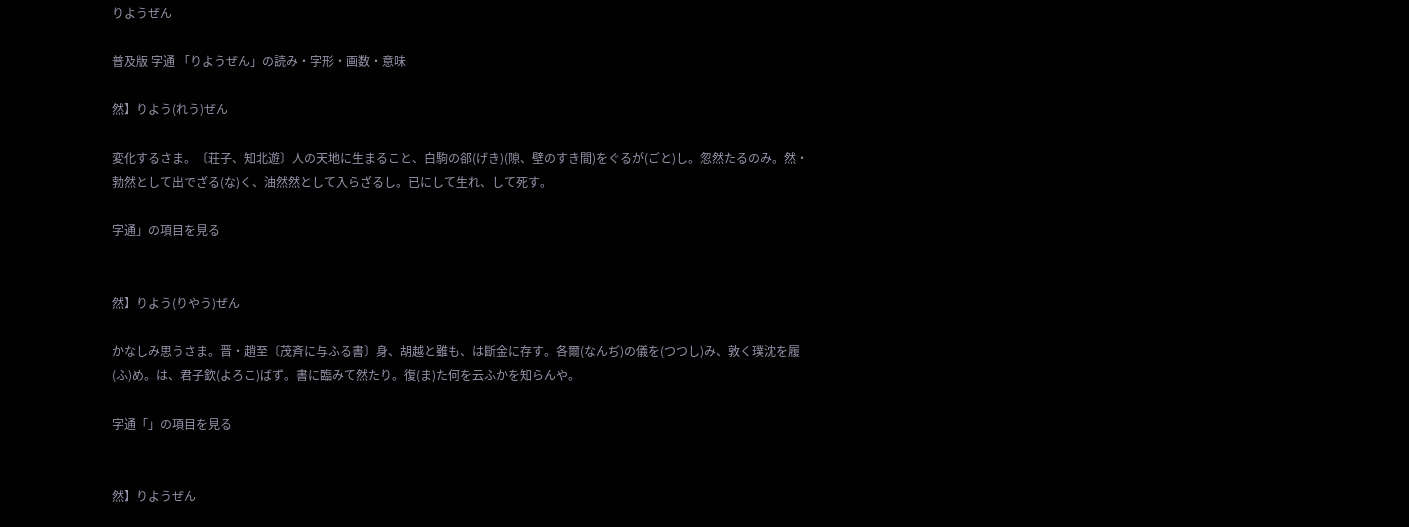りようぜん

普及版 字通 「りようぜん」の読み・字形・画数・意味

然】りよう(れう)ぜん

変化するさま。〔荘子、知北遊〕人の天地に生まること、白駒の郤(げき)(隙、壁のすき間)をぐるが(ごと)し。忽然たるのみ。然・勃然として出でざる(な)く、油然然として入らざるし。已にして生れ、して死す。

字通」の項目を見る


然】りよう(りやう)ぜん

かなしみ思うさま。晋・趙至〔茂斉に与ふる書〕身、胡越と雖も、は斷金に存す。各爾(なんぢ)の儀を(つつし)み、敦く璞沈を履(ふ)め。は、君子欽(よろこ)ばず。書に臨みて然たり。復(ま)た何を云ふかを知らんや。

字通「」の項目を見る


然】りようぜん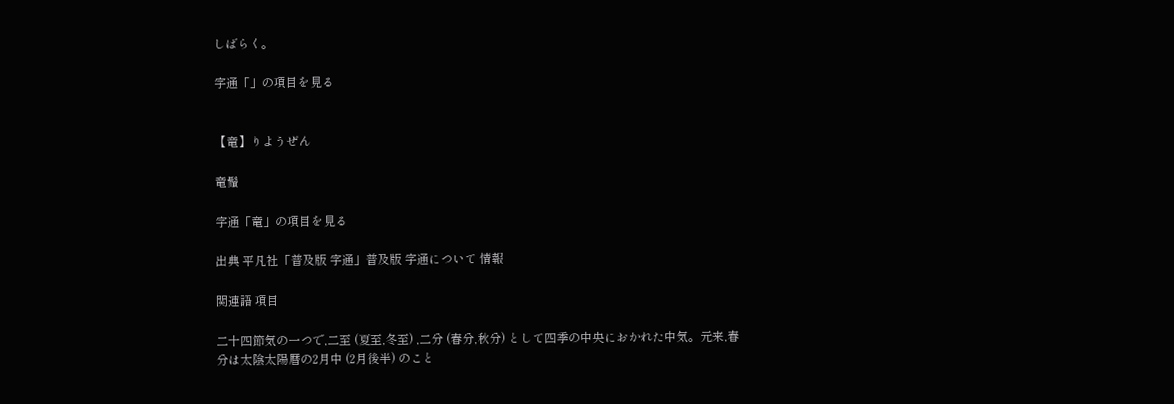しばらく。

字通「」の項目を見る


【竜】りようぜん

竜鬚

字通「竜」の項目を見る

出典 平凡社「普及版 字通」普及版 字通について 情報

関連語 項目

二十四節気の一つで,二至 (夏至,冬至) ,二分 (春分,秋分) として四季の中央におかれた中気。元来,春分は太陰太陽暦の2月中 (2月後半) のこと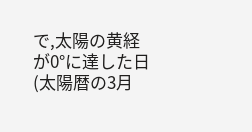で,太陽の黄経が0°に達した日 (太陽暦の3月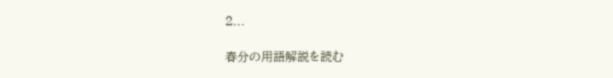2...

春分の用語解説を読む